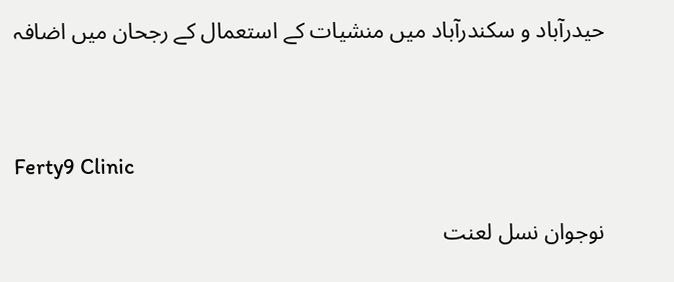حیدرآباد و سکندرآباد میں منشیات کے استعمال کے رجحان میں اضافہ



Ferty9 Clinic

نوجوان نسل لعنت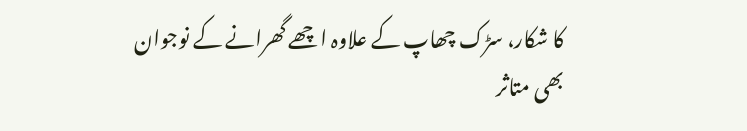کا شکار، سڑک چھاپ کے علاوہ اچھے گھرانے کے نوجوان بھی متاثر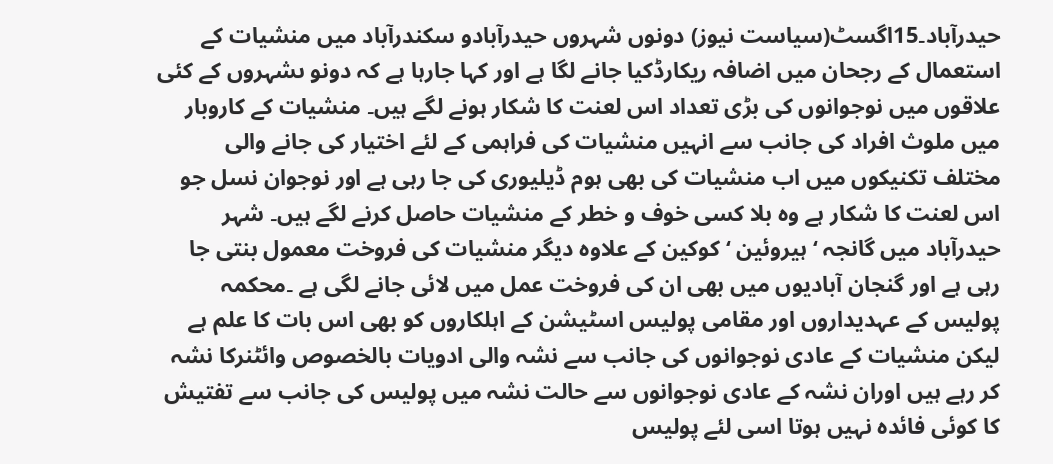حیدرآباد۔15اگسٹ(سیاست نیوز) دونوں شہروں حیدرآبادو سکندرآباد میں منشیات کے استعمال کے رجحان میں اضافہ ریکارڈکیا جانے لگا ہے اور کہا جارہا ہے کہ دونو ںشہروں کے کئی علاقوں میں نوجوانوں کی بڑی تعداد اس لعنت کا شکار ہونے لگے ہیں۔ منشیات کے کاروبار میں ملوث افراد کی جانب سے انہیں منشیات کی فراہمی کے لئے اختیار کی جانے والی مختلف تکنیکوں میں اب منشیات کی بھی ہوم ڈیلیوری کی جا رہی ہے اور نوجوان نسل جو اس لعنت کا شکار ہے وہ بلا کسی خوف و خطر کے منشیات حاصل کرنے لگے ہیں۔ شہر حیدرآباد میں گانجہ ‘ ہیروئین ‘ کوکین کے علاوہ دیگر منشیات کی فروخت معمول بنتی جا رہی ہے اور گنجان آبادیوں میں بھی ان کی فروخت عمل میں لائی جانے لگی ہے ۔محکمہ پولیس کے عہدیداروں اور مقامی پولیس اسٹیشن کے اہلکاروں کو بھی اس بات کا علم ہے لیکن منشیات کے عادی نوجوانوں کی جانب سے نشہ والی ادویات بالخصوص وائٹنرکا نشہ کر رہے ہیں اوران نشہ کے عادی نوجوانوں سے حالت نشہ میں پولیس کی جانب سے تفتیش کا کوئی فائدہ نہیں ہوتا اسی لئے پولیس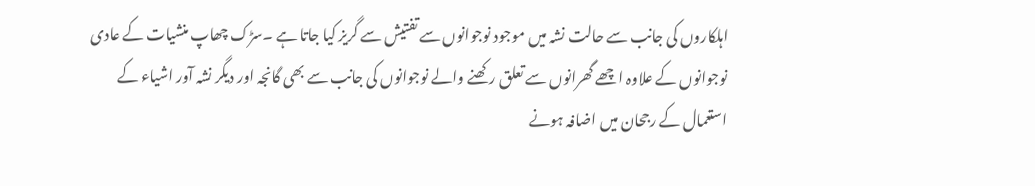اہلکاروں کی جانب سے حالت نشہ میں موجود نوجوانوں سے تفتیش سے گریز کیا جاتا ہے ۔سڑک چھاپ منشیات کے عادی نوجوانوں کے علاوہ اچھے گھرانوں سے تعلق رکھنے والے نوجوانوں کی جانب سے بھی گانجہ اور دیگر نشہ آور اشیاء کے استعمال کے رجحان میں اضافہ ہونے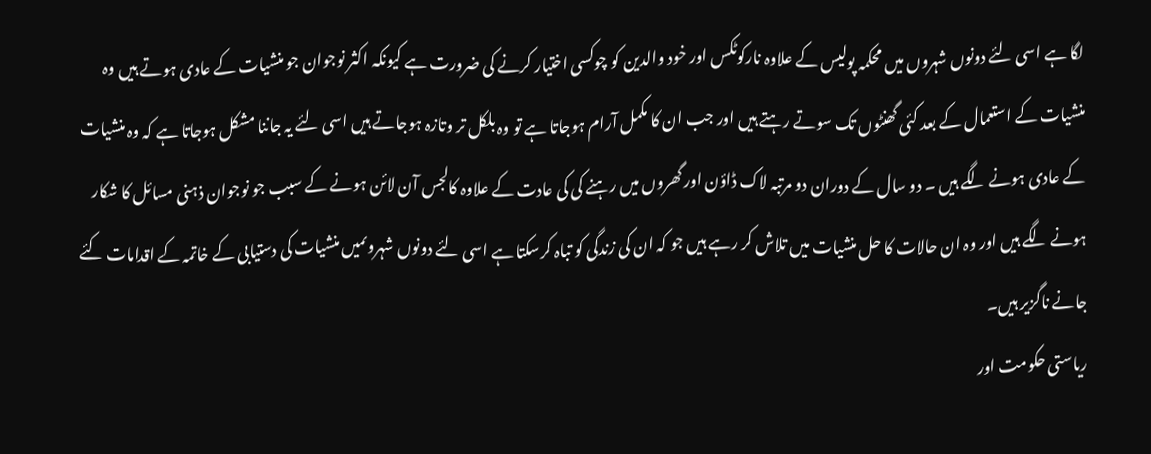لگا ہے اسی لئے دونوں شہروں میں محکمہ پولیس کے علاوہ نارکوٹکس اور خود والدین کو چوکسی اختیار کرنے کی ضرورت ہے کیونکہ اکثر نوجوان جو منشیات کے عادی ہوتے ہیں وہ منشیات کے استعمال کے بعد کئی گھنٹوں تک سوتے رہتے ہیں اور جب ان کا مکمل آرام ہوجاتا ہے تو وہ بلکل تر وتازہ ہوجاتے ہیں اسی لئے یہ جاننا مشکل ہوجاتا ہے کہ وہ منشیات کے عادی ہونے لگے ہیں ۔ دو سال کے دوران دو مرتبہ لاک ڈاؤن اور گھروں میں رہنے کی کی عادت کے علاوہ کالجس آن لائن ہونے کے سبب جو نوجوان ذہنی مسائل کا شکار ہونے لگے ہیں اور وہ ان حالات کا حل منشیات میں تلاش کر رہے ہیں جو کہ ان کی زندگی کو تباہ کرسکتا ہے اسی لئے دونوں شہروںمیں منشیات کی دستیابی کے خاتمہ کے اقدامات کئے جانے ناگزیر ہیں۔
ریاستی حکومت اور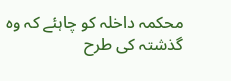محکمہ داخلہ کو چاہئے کہ وہ گذشتہ کی طرح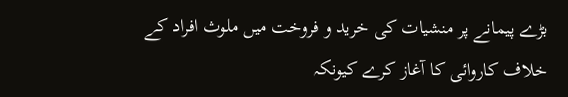بڑے پیمانے پر منشیات کی خرید و فروخت میں ملوث افراد کے خلاف کاروائی کا آغاز کرے کیونکہ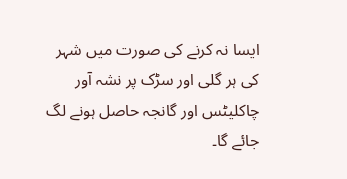ایسا نہ کرنے کی صورت میں شہر کی ہر گلی اور سڑک پر نشہ آور چاکلیٹس اور گانجہ حاصل ہونے لگ جائے گا۔